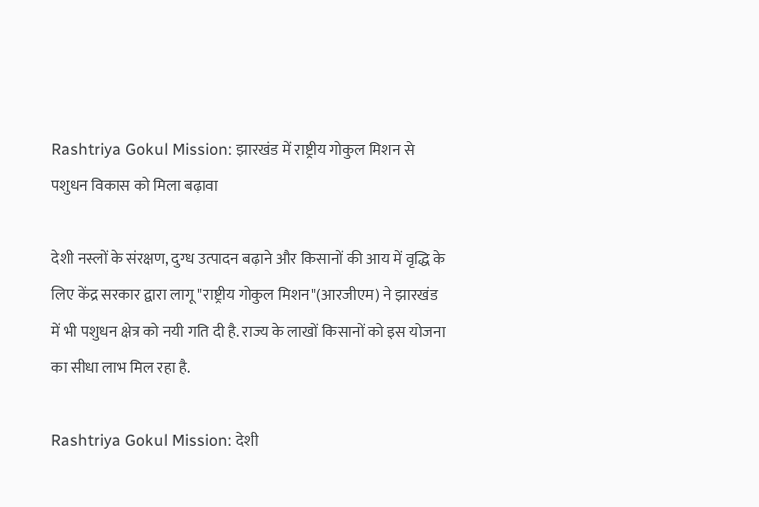Rashtriya Gokul Mission: झारखंड में राष्ट्रीय गोकुल मिशन से पशुधन विकास को मिला बढ़ावा

देशी नस्लों के संरक्षण, दुग्ध उत्पादन बढ़ाने और किसानों की आय में वृद्धि के लिए केंद्र सरकार द्वारा लागू "राष्ट्रीय गोकुल मिशन"(आरजीएम) ने झारखंड में भी पशुधन क्षेत्र को नयी गति दी है. राज्य के लाखों किसानों को इस योजना का सीधा लाभ मिल रहा है.

Rashtriya Gokul Mission: देशी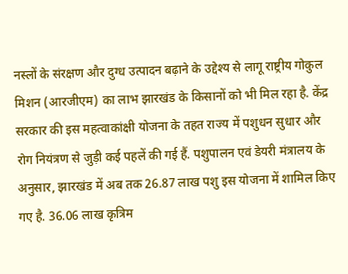नस्लों के संरक्षण और दुग्ध उत्पादन बढ़ाने के उद्देश्य से लागू राष्ट्रीय गोकुल मिशन (आरजीएम) का लाभ झारखंड के किसानों को भी मिल रहा है. केंद्र सरकार की इस महत्वाकांक्षी योजना के तहत राज्य में पशुधन सुधार और रोग नियंत्रण से जुड़ी कई पहलें की गई हैं. पशुपालन एवं डेयरी मंत्रालय के अनुसार, झारखंड में अब तक 26.87 लाख पशु इस योजना में शामिल किए गए है. 36.06 लाख कृत्रिम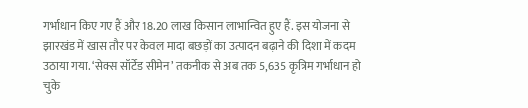गर्भाधान किए गए हैं और 18.20 लाख किसान लाभान्वित हुए हैं. इस योजना से झारखंड में खास तौर पर केवल मादा बछड़ों का उत्पादन बढ़ाने की दिशा में कदम उठाया गया. ‘सेक्स सॉर्टेड सीमेन’ तकनीक से अब तक 5,635 कृत्रिम गर्भाधान हो चुके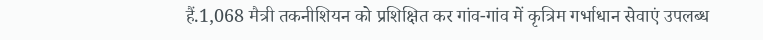हैं.1,068 मैत्री तकनीशियन को प्रशिक्षित कर गांव-गांव में कृत्रिम गर्भाधान सेवाएं उपलब्ध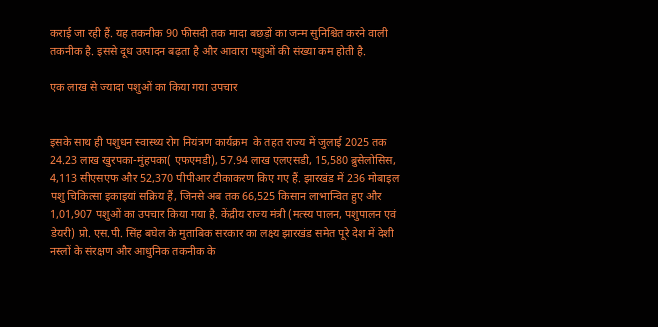कराई जा रही हैं. यह तकनीक 90 फीसदी तक मादा बछड़ों का जन्म सुनिश्चित करने वाली तकनीक है. इससे दूध उत्पादन बढ़ता है और आवारा पशुओं की संख्या कम होती है.

एक लाख से ज्यादा पशुओं का किया गया उपचार


इसके साथ ही पशुधन स्वास्थ्य रोग नियंत्रण कार्यक्रम  के तहत राज्य में जुलाई 2025 तक 24.23 लाख खुरपका-मुंहपका( एफएमडी), 57.94 लाख एलएसडी, 15,580 ब्रुसेलोसिस, 4,113 सीएसएफ और 52,370 पीपीआर टीकाकरण किए गए हैं. झारखंड में 236 मोबाइल पशु चिकित्सा इकाइयां सक्रिय हैं, जिनसे अब तक 66,525 किसान लाभान्वित हुए और 1,01,907 पशुओं का उपचार किया गया है. केंद्रीय राज्य मंत्री (मत्स्य पालन, पशुपालन एवं डेयरी) प्रो. एस.पी. सिंह बघेल के मुताबिक सरकार का लक्ष्य झारखंड समेत पूरे देश में देशी नस्लों के संरक्षण और आधुनिक तकनीक के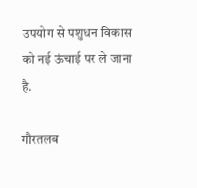उपयोग से पशुधन विकास को नई ऊंचाई पर ले जाना है.

गौरतलब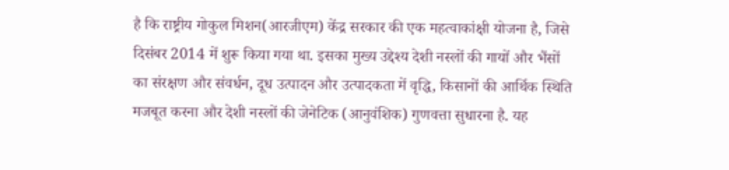है कि राष्ट्रीय गोकुल मिशन(आरजीएम) केंद्र सरकार की एक महत्वाकांक्षी योजना है, जिसे दिसंबर 2014 में शुरू किया गया था. इसका मुख्य उद्देश्य देशी नस्लों की गायों और भैंसों का संरक्षण और संवर्धन, दूध उत्पादन और उत्पादकता में वृद्धि, किसानों की आर्थिक स्थिति मजबूत करना और देशी नस्लों की जेनेटिक (आनुवंशिक) गुणवत्ता सुधारना है. यह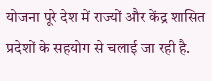योजना पूरे देश में राज्यों और केंद्र शासित प्रदेशों के सहयोग से चलाई जा रही है.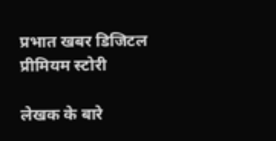प्रभात खबर डिजिटल प्रीमियम स्टोरी

लेखक के बारे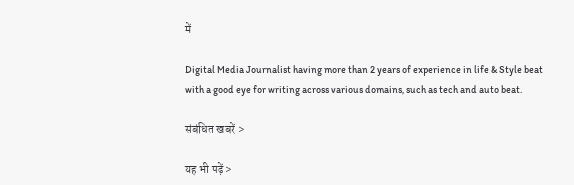में

Digital Media Journalist having more than 2 years of experience in life & Style beat with a good eye for writing across various domains, such as tech and auto beat.

संबंधित खबरें >

यह भी पढ़ें >